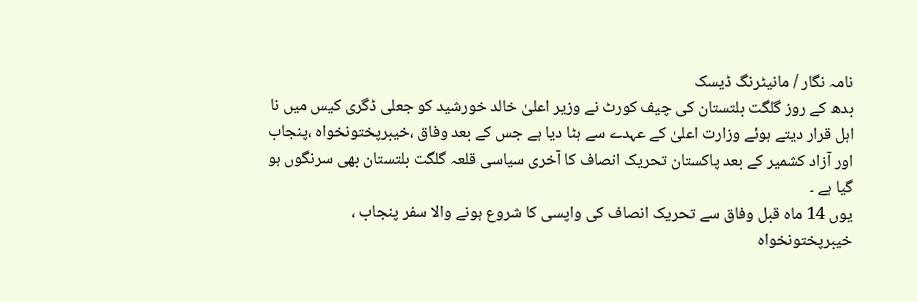نامہ نگار / مانیٹرنگ ڈیسک
بدھ کے روز گلگت بلتستان کی چیف کورٹ نے وزیر اعلیٰ خالد خورشید کو جعلی ڈگری کیس میں نا اہل قرار دیتے ہوئے وزارت اعلیٰ کے عہدے سے ہٹا دیا ہے جس کے بعد وفاق ،خیبرپختونخواہ ،پنجاب اور آزاد کشمیر کے بعد پاکستان تحریک انصاف کا آخری سیاسی قلعہ گلگت بلتستان بھی سرنگوں ہو گیا ہے ۔
یوں 14 ماہ قبل وفاق سے تحریک انصاف کی واپسی کا شروع ہونے والا سفر پنجاب ، خیبرپختونخواہ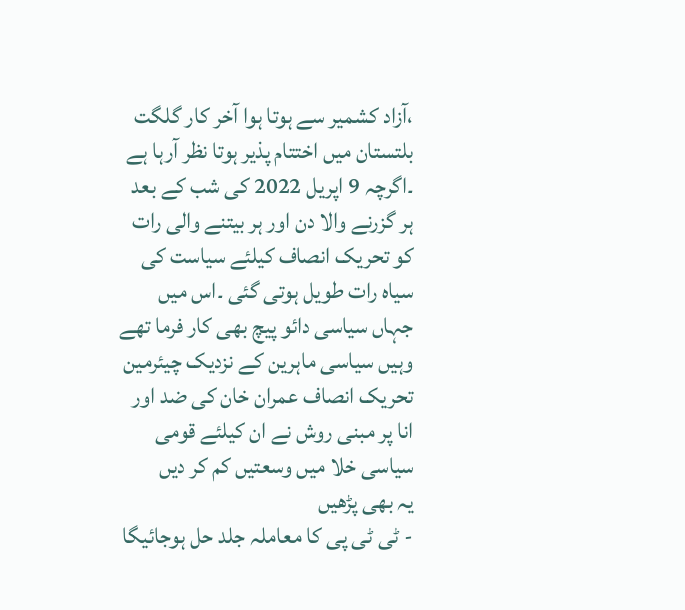،آزاد کشمیر سے ہوتا ہوا آخر کار گلگت بلتستان میں اختتام پذیر ہوتا نظر آرہا ہے ۔اگرچہ 9 اپریل 2022 کی شب کے بعد ہر گزرنے والا دن اور ہر بیتنے والی رات کو تحریک انصاف کیلئے سیاست کی سیاہ رات طویل ہوتی گئی ۔اس میں جہاں سیاسی دائو پیچ بھی کار فرما تھے وہیں سیاسی ماہرین کے نزدیک چیئرمین تحریک انصاف عمران خان کی ضد اور انا پر مبنی روش نے ان کیلئے قومی سیاسی خلا میں وسعتیں کم کر دیں
یہ بھی پڑھیں
- ٹی ٹی پی کا معاملہ جلد حل ہوجائیگا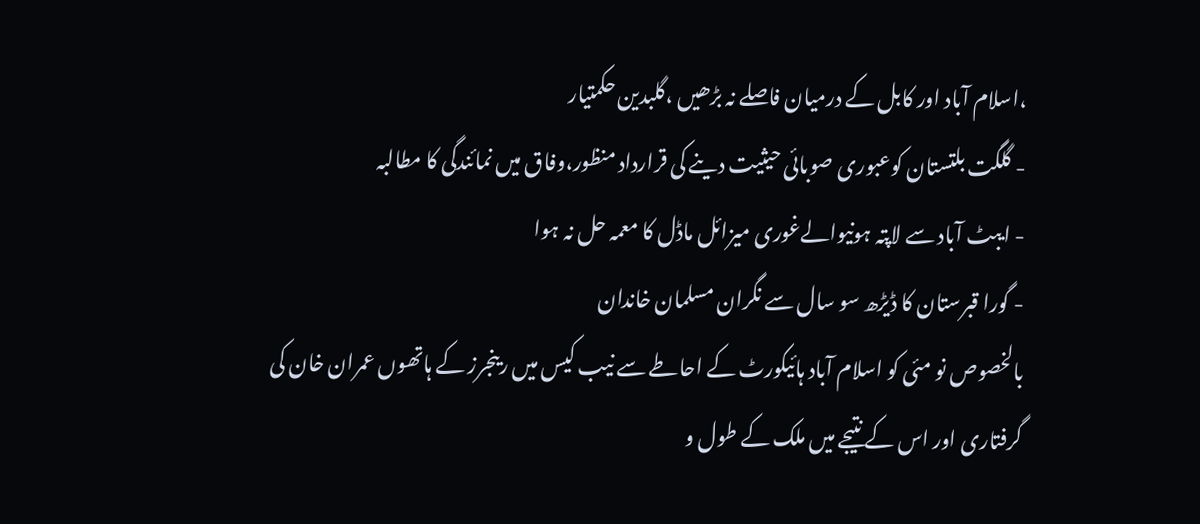،اسلام آباد اور کابل کے درمیان فاصلے نہ بڑھیں ،گلبدین حکمتیار
- گلگت بلتستان کوعبوری صوبائی حیثیت دینے کی قرارداد منظور،وفاق میں نمائندگی کا مطالبہ
- ایبٹ آباد سے لاپتہ ہونیوالےغوری میزائل ماڈل کا معمہ حل نہ ہوا
- گورا قبرستان کا ڈیڑھ سو سال سے نگران مسلمان خاندان
بالخصوص نو مئی کو اسلام آباد ہائیکورٹ کے احاطے سے نیب کیس میں رینجرز کے ہاتھوں عمران خان کی گرفتاری اور اس کے نتیجے میں ملک کے طول و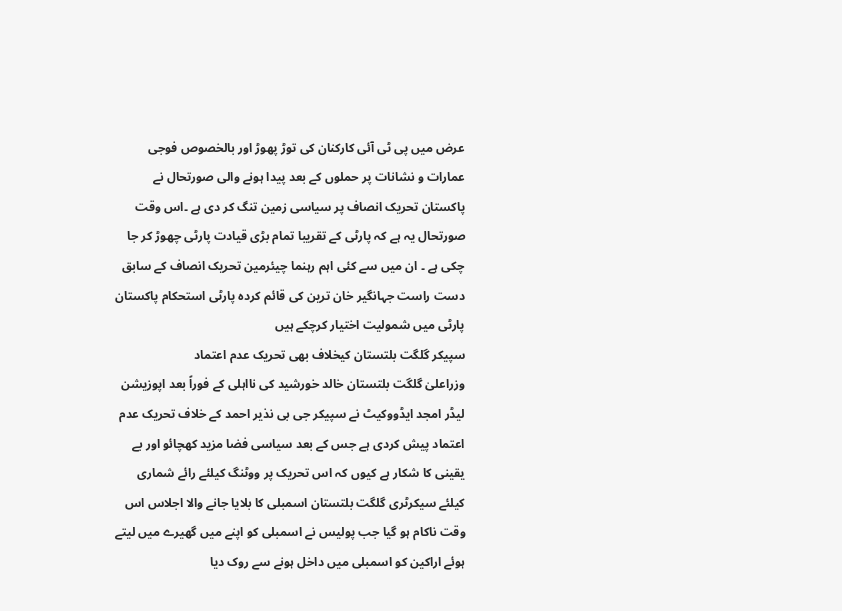عرض میں پی ٹی آئی کارکنان کی توڑ پھوڑ اور بالخصوص فوجی عمارات و نشانات پر حملوں کے بعد پیدا ہونے والی صورتحال نے پاکستان تحریک انصاف پر سیاسی زمین تنگ کر دی ہے ۔اس وقت صورتحال یہ ہے کہ پارٹی کے تقریبا تمام بڑی قیادت پارٹی چھوڑ کر جا چکی ہے ۔ ان میں سے کئی اہم رہنما چیئرمین تحریک انصاف کے سابق دست راست جہانگیر خان ترین کی قائم کردہ پارٹی استحکام پاکستان پارٹی میں شمولیت اختیار کرچکے ہیں
سپیکر گلگت بلتستان کیخلاف بھی تحریک عدم اعتماد
وزراعلیٰ گلگت بلتستان خالد خورشید کی نااہلی کے فوراً بعد اپوزیشن لیڈر امجد ایڈووکیٹ نے سپیکر جی بی نذیر احمد کے خلاف تحریک عدم اعتماد پیش کردی ہے جس کے بعد سیاسی فضا مزید کھچائو اور بے یقینی کا شکار ہے کیوں کہ اس تحریک پر ووٹنگ کیلئے رائے شماری کیلئے سیکرٹری گلگت بلتستان اسمبلی کا بلایا جانے والا اجلاس اس وقت ناکام ہو گیا جب پولیس نے اسمبلی کو اپنے میں گھیرے میں لیتے ہوئے اراکین کو اسمبلی میں داخل ہونے سے روک دیا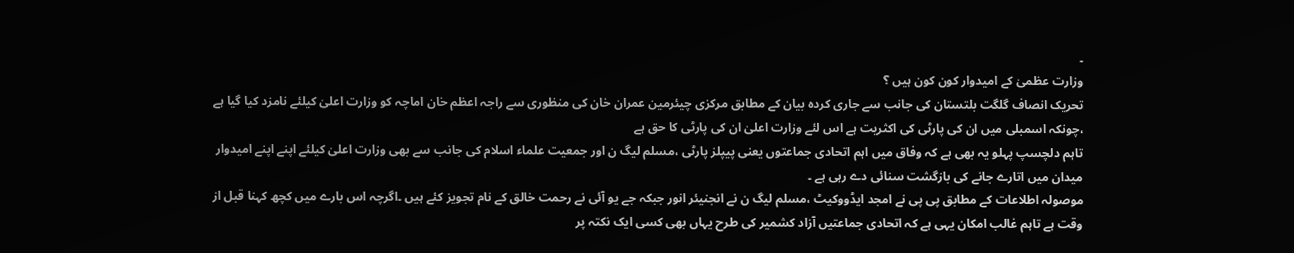۔
وزارت عظمیٰ کے امیدوار کون کون ہیں ؟
تحریک انصاف گلگت بلتستان کی جانب سے جاری کردہ بیان کے مطابق مرکزی چیئرمین عمران خان کی منظوری سے راجہ اعظم خان اماچہ کو وزارت اعلیٰ کیلئے نامزد کیا گیا ہے ،چونکہ اسمبلی میں ان کی پارٹی کی اکثریت ہے اس لئے وزارت اعلیٰ ان کی پارٹی کا حق ہے
تاہم دلچسپ پہلو یہ بھی ہے کہ وفاق میں اہم اتحادی جماعتوں یعنی پیپلز پارٹی ،مسلم لیگ ن اور جمعیت علماء اسلام کی جانب سے بھی وزارت اعلیٰ کیلئے اپنے اپنے امیدوار میدان میں اتارے جانے کی بازگشت سنائی دے رہی ہے ۔
موصولہ اطلاعات کے مطابق پی پی نے امجد ایڈووکیٹ ،مسلم لیگ ن نے انجنیئر انور جبکہ جے یو آئی نے رحمت خالق کے نام تجویز کئے ہیں ۔اگرچہ اس بارے میں کچھ کہنا قبل از وقت ہے تاہم غالب امکان یہی ہے کہ اتحادی جماعتیں آزاد کشمیر کی طرح یہاں بھی کسی ایک نکتہ پر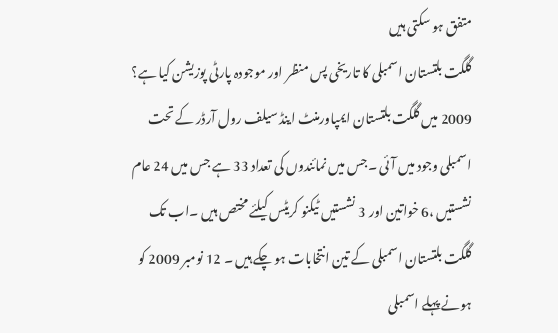متفق ہو سکتی ہیں
گلگت بلتستان اسمبلی کا تاریخی پس منظر اور موجودہ پارٹی پوزیشن کیا ہے؟
2009 میں گلگت بلتستان ایمپاورمنٹ اینڈ سیلف رول آرڈر کے تحت اسمبلی وجود میں آئی ۔جس میں نمائندوں کی تعداد 33 ہے جس میں 24 عام نشستیں ،6 خواتین اور 3 نشستیں ٹیکنو کریٹس کیلئے مختص ہیں ۔اب تک گلگت بلتستان اسمبلی کے تین انتخابات ہو چکے ہیں ۔ 12 نومبر 2009 کو ہونے پہلے اسمبلی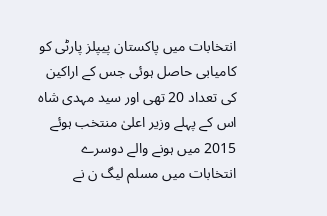انتخابات میں پاکستان پیپلز پارٹی کو کامیابی حاصل ہوئی جس کے اراکین کی تعداد 20 تھی اور سید مہدی شاہ اس کے پہلے وزیر اعلیٰ منتخب ہوئے
2015 میں ہونے والے دوسرے انتخابات میں مسلم لیگ ن نے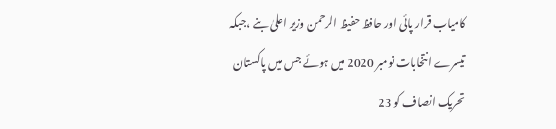کامیاب قرار پائی اور حافظ حفیظ الرحمن وزیر اعلیٰ بنے ،جبکہ تیسرے انتخابات نومبر 2020 میں ہوئے جس میں پاکستان تحریک انصاف کو 23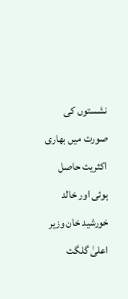نشستوں کی صورت میں بھاری اکثریت حاصل ہوئی اور خالد خورشید خان وزیر اعلیٰ گلگت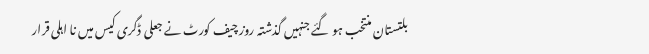بلتستان منتخب ہو گئے جنہیں گذشتہ روز چیف کورٹ نے جعلی ڈگری کیس میں نا اہلی قرار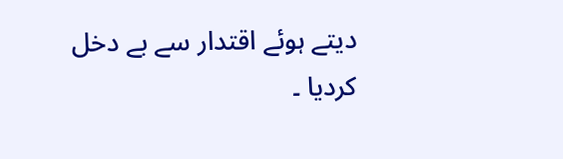دیتے ہوئے اقتدار سے بے دخل کردیا ۔